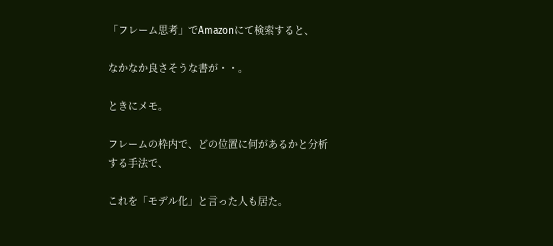「フレーム思考」でAmazonにて検索すると、

なかなか良さそうな書が・・。

ときにメモ。

フレームの枠内で、どの位置に何があるかと分析する手法で、

これを「モデル化」と言った人も居た。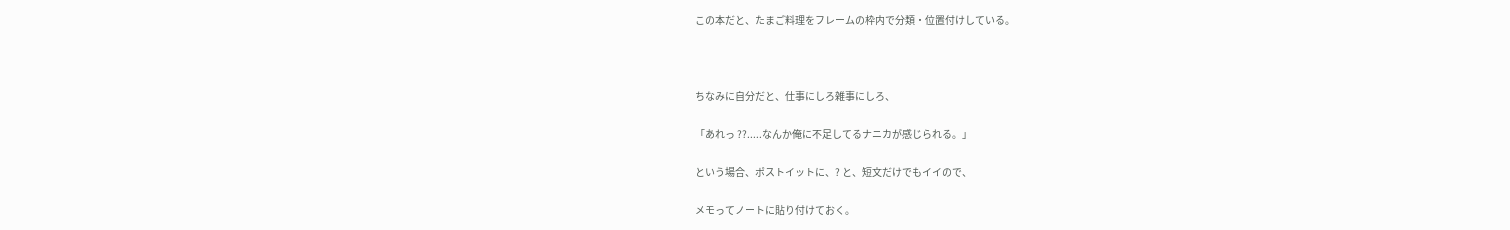この本だと、たまご料理をフレームの枠内で分類・位置付けしている。



ちなみに自分だと、仕事にしろ雑事にしろ、

「あれっ ??.....なんか俺に不足してるナニカが感じられる。」

という場合、ポストイットに、? と、短文だけでもイイので、

メモってノートに貼り付けておく。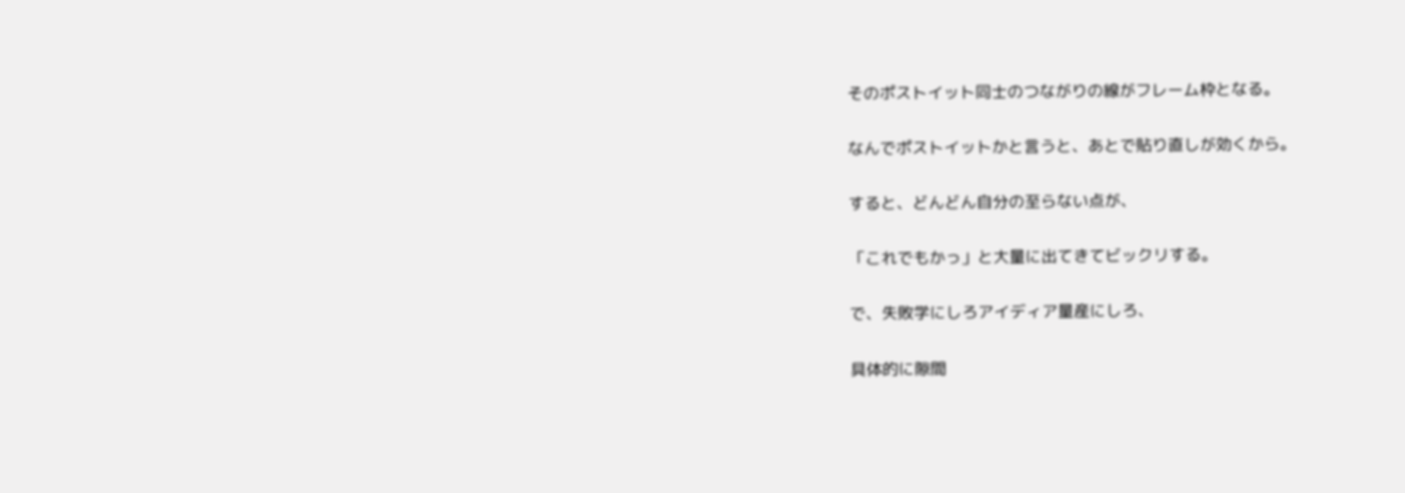そのポストイット同士のつながりの線がフレーム枠となる。

なんでポストイットかと言うと、あとで貼り直しが効くから。

すると、どんどん自分の至らない点が、

「これでもかっ」と大量に出てきてビックリする。

で、失敗学にしろアイディア量産にしろ、

具体的に隙間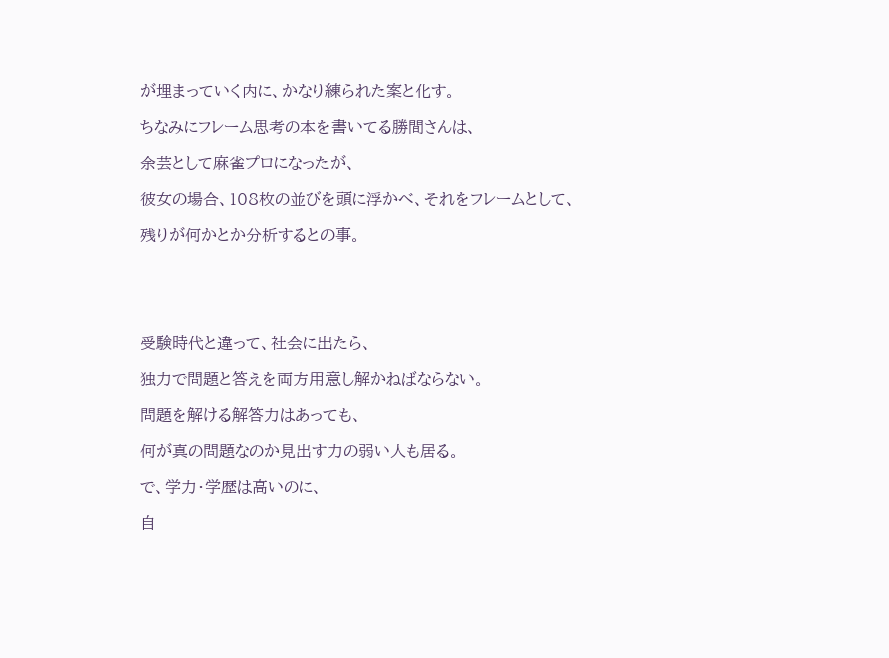が埋まっていく内に、かなり練られた案と化す。

ちなみにフレーム思考の本を書いてる勝間さんは、

余芸として麻雀プロになったが、

彼女の場合、108枚の並びを頭に浮かべ、それをフレームとして、

残りが何かとか分析するとの事。





受験時代と違って、社会に出たら、

独力で問題と答えを両方用意し解かねばならない。

問題を解ける解答力はあっても、

何が真の問題なのか見出す力の弱い人も居る。

で、学力・学歴は高いのに、

自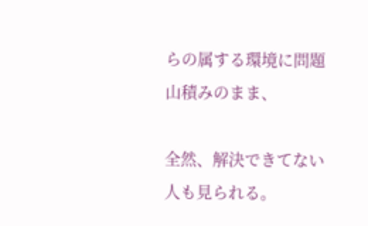らの属する環境に問題山積みのまま、

全然、解決できてない人も見られる。